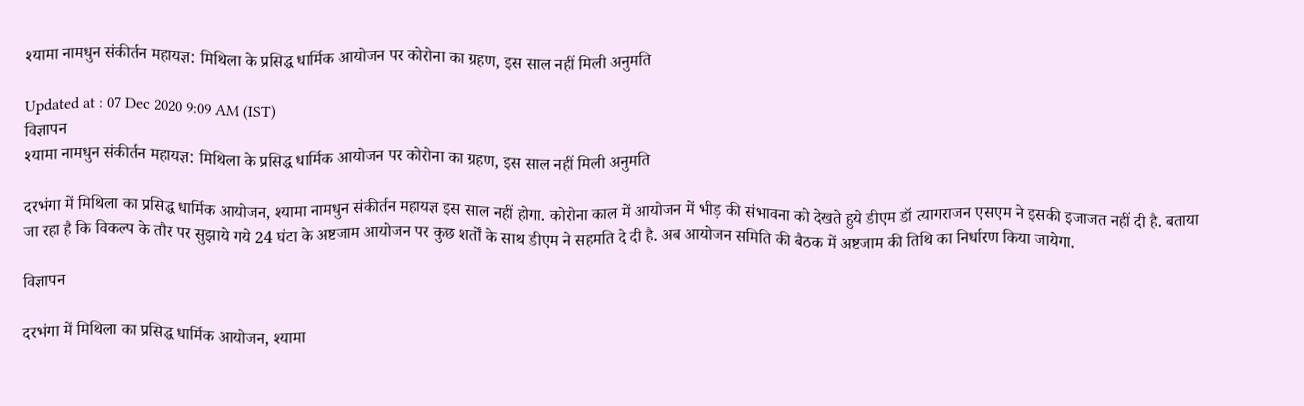श्यामा नामधुन संकीर्तन महायज्ञ: मिथिला के प्रसिद्ध धार्मिक आयोजन पर कोरोना का ग्रहण, इस साल नहीं मिली अनुमति

Updated at : 07 Dec 2020 9:09 AM (IST)
विज्ञापन
श्यामा नामधुन संकीर्तन महायज्ञ: मिथिला के प्रसिद्ध धार्मिक आयोजन पर कोरोना का ग्रहण, इस साल नहीं मिली अनुमति

दरभंगा में मिथिला का प्रसिद्ध धार्मिक आयोजन, श्यामा नामधुन संकीर्तन महायज्ञ इस साल नहीं होगा. कोरोना काल में आयोजन में भीड़ की संभावना को देखते हुये डीएम डॉ त्यागराजन एसएम ने इसकी इजाजत नहीं दी है. बताया जा रहा है कि विकल्प के तौर पर सुझाये गये 24 घंटा के अष्टजाम आयोजन पर कुछ शर्तों के साथ डीएम ने सहमति दे दी है. अब आयोजन समिति की बैठक में अष्टजाम की तिथि का निर्धारण किया जायेगा.

विज्ञापन

दरभंगा में मिथिला का प्रसिद्ध धार्मिक आयोजन, श्यामा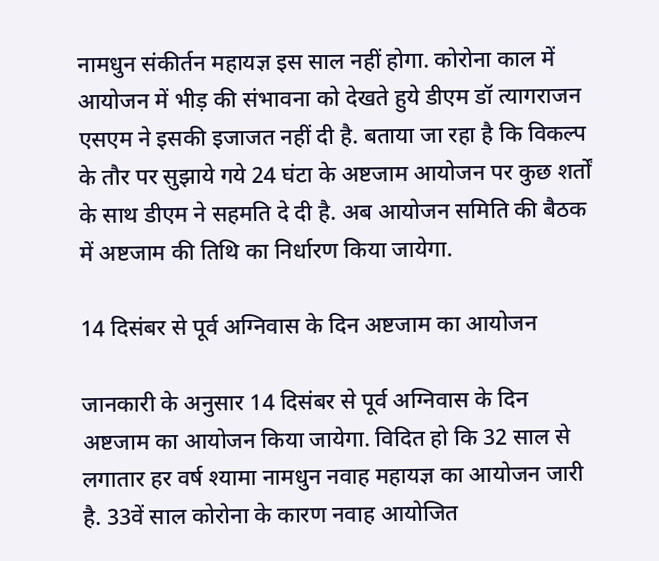नामधुन संकीर्तन महायज्ञ इस साल नहीं होगा. कोरोना काल में आयोजन में भीड़ की संभावना को देखते हुये डीएम डॉ त्यागराजन एसएम ने इसकी इजाजत नहीं दी है. बताया जा रहा है कि विकल्प के तौर पर सुझाये गये 24 घंटा के अष्टजाम आयोजन पर कुछ शर्तों के साथ डीएम ने सहमति दे दी है. अब आयोजन समिति की बैठक में अष्टजाम की तिथि का निर्धारण किया जायेगा.

14 दिसंबर से पूर्व अग्निवास के दिन अष्टजाम का आयोजन

जानकारी के अनुसार 14 दिसंबर से पूर्व अग्निवास के दिन अष्टजाम का आयोजन किया जायेगा. विदित हो कि 32 साल से लगातार हर वर्ष श्यामा नामधुन नवाह महायज्ञ का आयोजन जारी है. 33वें साल कोरोना के कारण नवाह आयोजित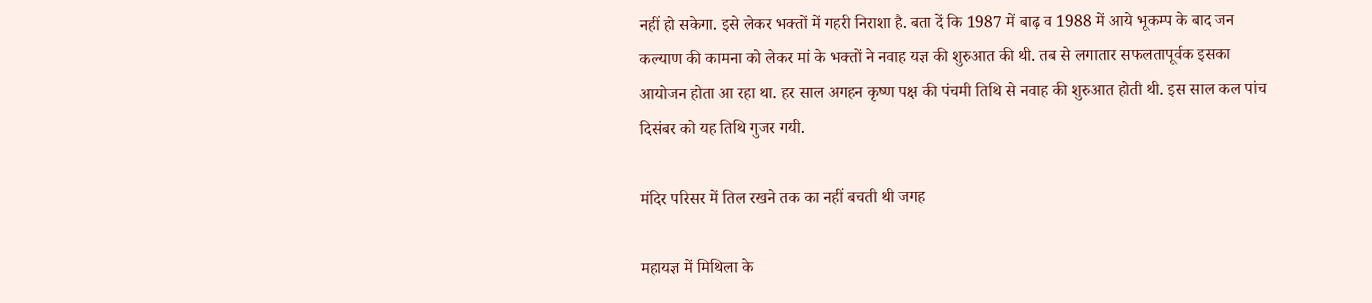नहीं हो सकेगा. इसे लेकर भक्तों में गहरी निराशा है. बता दें कि 1987 में बाढ़ व 1988 में आये भूकम्प के बाद जन कल्याण की कामना को लेकर मां के भक्तों ने नवाह यज्ञ की शुरुआत की थी. तब से लगातार सफलतापूर्वक इसका आयोजन होता आ रहा था. हर साल अगहन कृष्ण पक्ष की पंचमी तिथि से नवाह की शुरुआत होती थी. इस साल कल पांच दिसंबर को यह तिथि गुजर गयी.

मंदिर परिसर में तिल रखने तक का नहीं बचती थी जगह

महायज्ञ में मिथिला के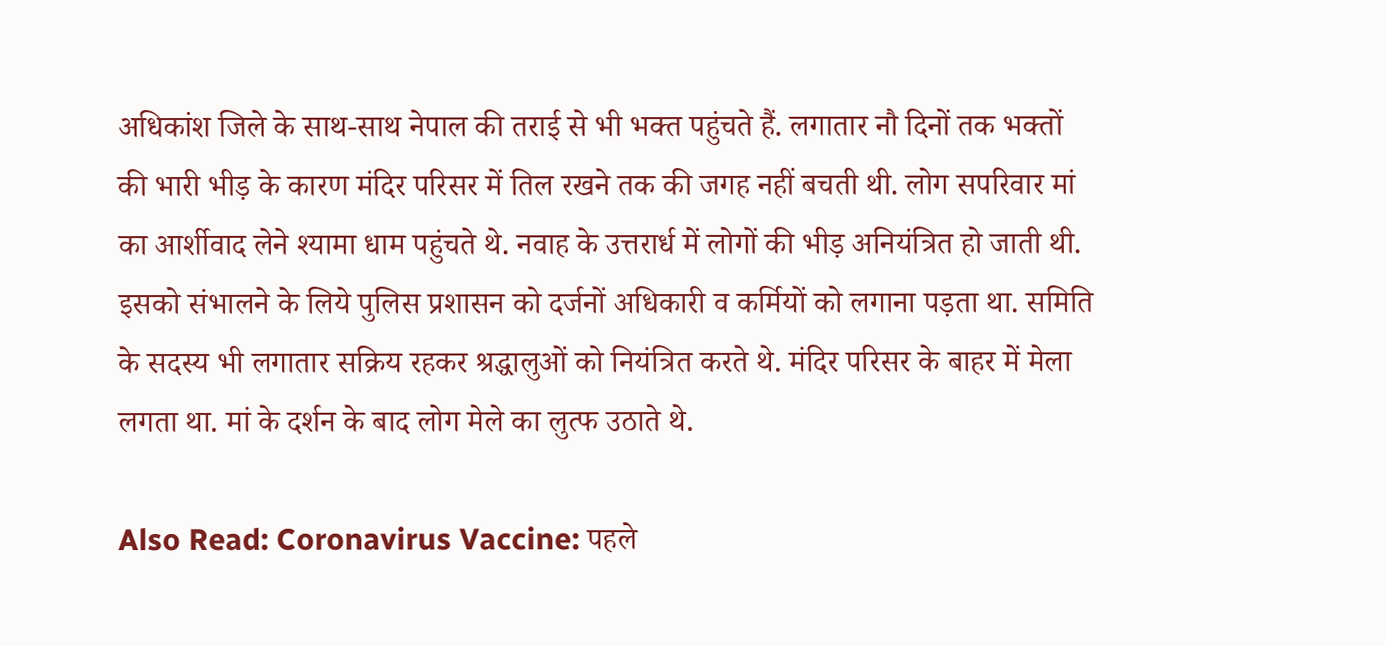अधिकांश जिले के साथ-साथ नेपाल की तराई से भी भक्त पहुंचते हैं. लगातार नौ दिनों तक भक्तों की भारी भीड़ के कारण मंदिर परिसर में तिल रखने तक की जगह नहीं बचती थी. लोग सपरिवार मां का आर्शीवाद लेने श्यामा धाम पहुंचते थे. नवाह के उत्तरार्ध में लोगों की भीड़ अनियंत्रित हो जाती थी. इसको संभालने के लिये पुलिस प्रशासन को दर्जनों अधिकारी व कर्मियों को लगाना पड़ता था. समिति के सदस्य भी लगातार सक्रिय रहकर श्रद्धालुओं को नियंत्रित करते थे. मंदिर परिसर के बाहर में मेला लगता था. मां के दर्शन के बाद लोग मेले का लुत्फ उठाते थे.

Also Read: Coronavirus Vaccine: पहले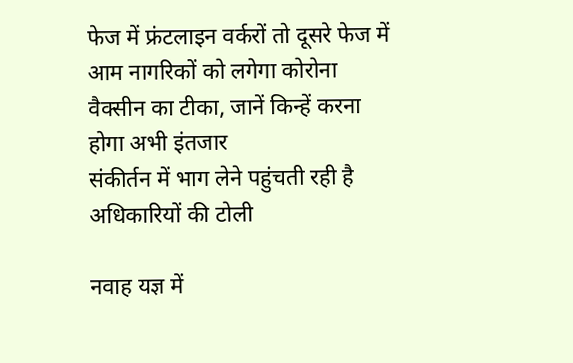फेज में फ्रंटलाइन वर्करों तो दूसरे फेज में आम नागरिकों को लगेगा कोरोना वैक्सीन का टीका, जानें किन्हें करना होगा अभी इंतजार
संकीर्तन में भाग लेने पहुंचती रही है अधिकारियों की टोली

नवाह यज्ञ में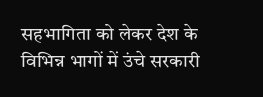सहभागिता को लेकर देश के विभिन्न भागों में उंचे सरकारी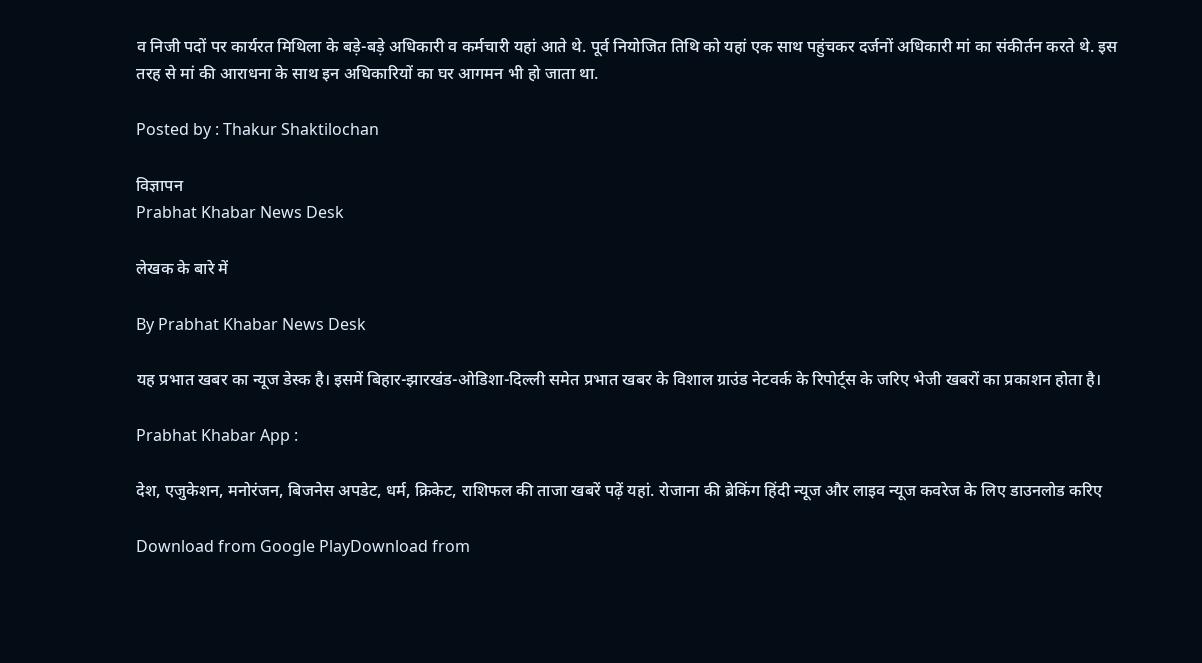व निजी पदों पर कार्यरत मिथिला के बड़े-बड़े अधिकारी व कर्मचारी यहां आते थे. पूर्व नियोजित तिथि को यहां एक साथ पहुंचकर दर्जनों अधिकारी मां का संकीर्तन करते थे. इस तरह से मां की आराधना के साथ इन अधिकारियों का घर आगमन भी हो जाता था.

Posted by : Thakur Shaktilochan

विज्ञापन
Prabhat Khabar News Desk

लेखक के बारे में

By Prabhat Khabar News Desk

यह प्रभात खबर का न्यूज डेस्क है। इसमें बिहार-झारखंड-ओडिशा-दिल्‍ली समेत प्रभात खबर के विशाल ग्राउंड नेटवर्क के रिपोर्ट्स के जरिए भेजी खबरों का प्रकाशन होता है।

Prabhat Khabar App :

देश, एजुकेशन, मनोरंजन, बिजनेस अपडेट, धर्म, क्रिकेट, राशिफल की ताजा खबरें पढ़ें यहां. रोजाना की ब्रेकिंग हिंदी न्यूज और लाइव न्यूज कवरेज के लिए डाउनलोड करिए

Download from Google PlayDownload from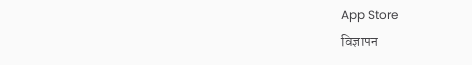App Store
विज्ञापन